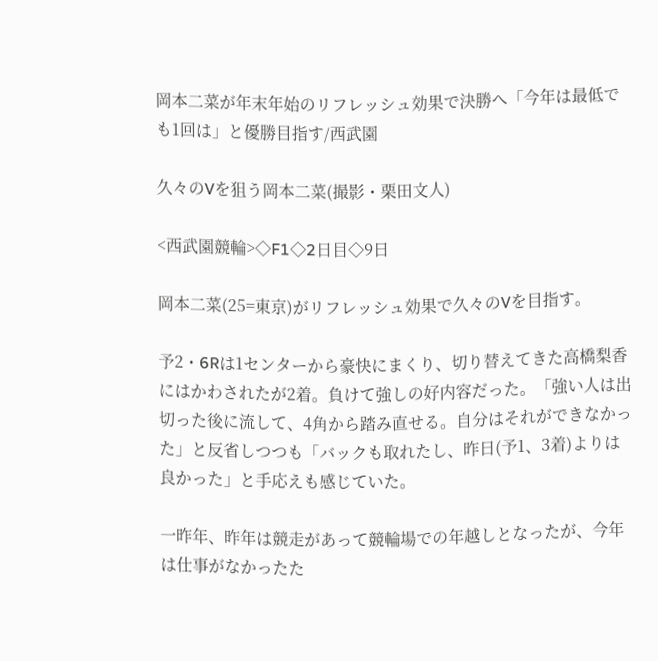岡本二菜が年末年始のリフレッシュ効果で決勝へ「今年は最低でも1回は」と優勝目指す/西武園

久々のVを狙う岡本二菜(撮影・栗田文人)

<西武園競輪>◇F1◇2日目◇9日

岡本二菜(25=東京)がリフレッシュ効果で久々のVを目指す。

予2・6Rは1センターから豪快にまくり、切り替えてきた高橋梨香にはかわされたが2着。負けて強しの好内容だった。「強い人は出切った後に流して、4角から踏み直せる。自分はそれができなかった」と反省しつつも「バックも取れたし、昨日(予1、3着)よりは良かった」と手応えも感じていた。

一昨年、昨年は競走があって競輪場での年越しとなったが、今年は仕事がなかったた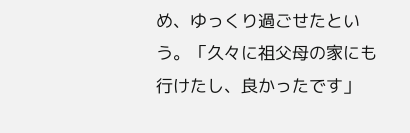め、ゆっくり過ごせたという。「久々に祖父母の家にも行けたし、良かったです」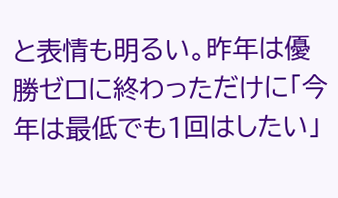と表情も明るい。昨年は優勝ゼロに終わっただけに「今年は最低でも1回はしたい」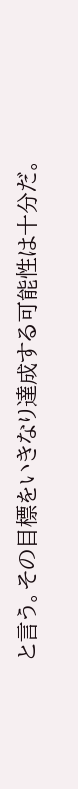と言う。その目標をいきなり達成する可能性は十分だ。